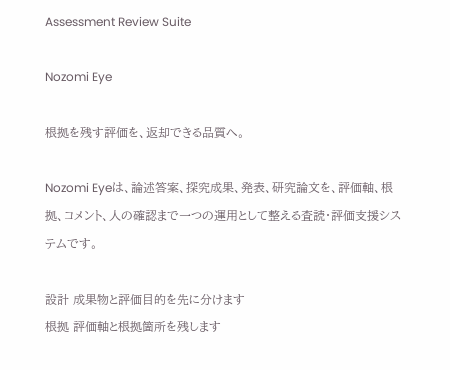Assessment Review Suite

Nozomi Eye

根拠を残す評価を、返却できる品質へ。

Nozomi Eyeは、論述答案、探究成果、発表、研究論文を、評価軸、根拠、コメント、人の確認まで一つの運用として整える査読・評価支援システムです。

設計 成果物と評価目的を先に分けます
根拠 評価軸と根拠箇所を残します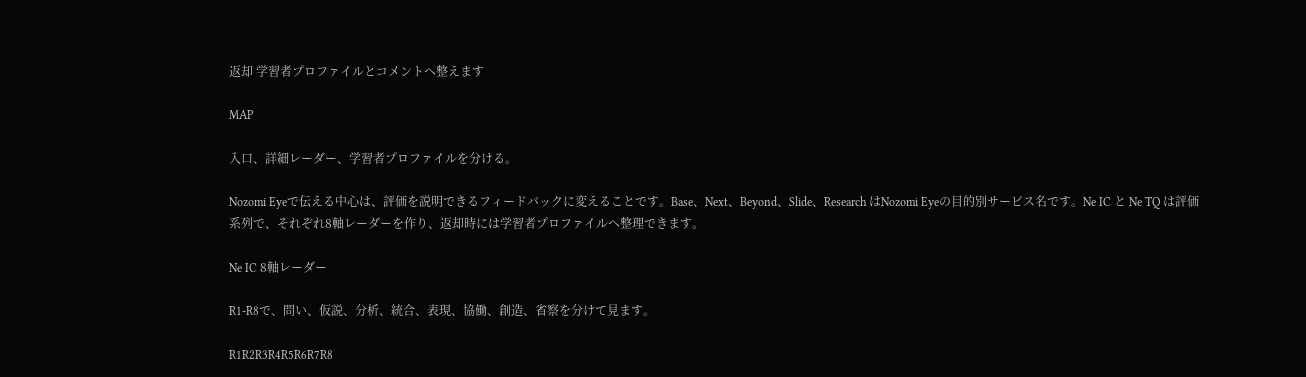返却 学習者プロファイルとコメントへ整えます

MAP

入口、詳細レーダー、学習者プロファイルを分ける。

Nozomi Eyeで伝える中心は、評価を説明できるフィードバックに変えることです。Base、Next、Beyond、Slide、Research はNozomi Eyeの目的別サービス名です。Ne IC と Ne TQ は評価系列で、それぞれ8軸レーダーを作り、返却時には学習者プロファイルへ整理できます。

Ne IC 8軸レーダー

R1-R8で、問い、仮説、分析、統合、表現、協働、創造、省察を分けて見ます。

R1R2R3R4R5R6R7R8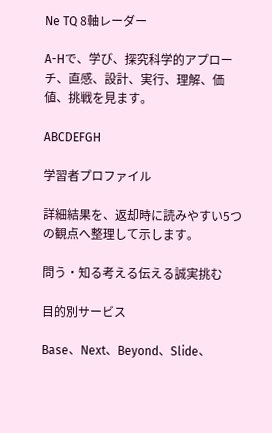Ne TQ 8軸レーダー

A-Hで、学び、探究科学的アプローチ、直感、設計、実行、理解、価値、挑戦を見ます。

ABCDEFGH

学習者プロファイル

詳細結果を、返却時に読みやすい5つの観点へ整理して示します。

問う・知る考える伝える誠実挑む

目的別サービス

Base、Next、Beyond、Slide、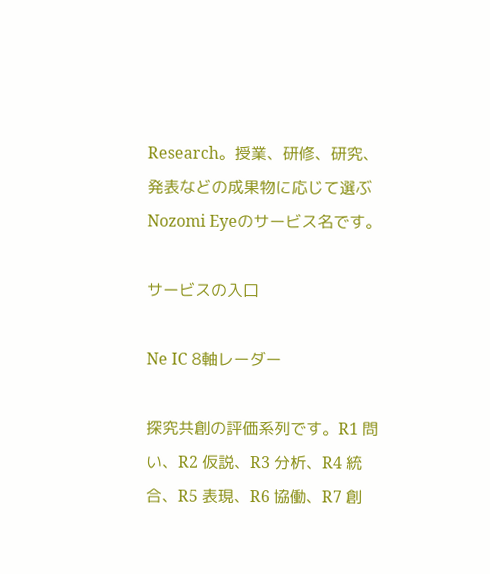Research。授業、研修、研究、発表などの成果物に応じて選ぶNozomi Eyeのサービス名です。

サービスの入口

Ne IC 8軸レーダー

探究共創の評価系列です。R1 問い、R2 仮説、R3 分析、R4 統合、R5 表現、R6 協働、R7 創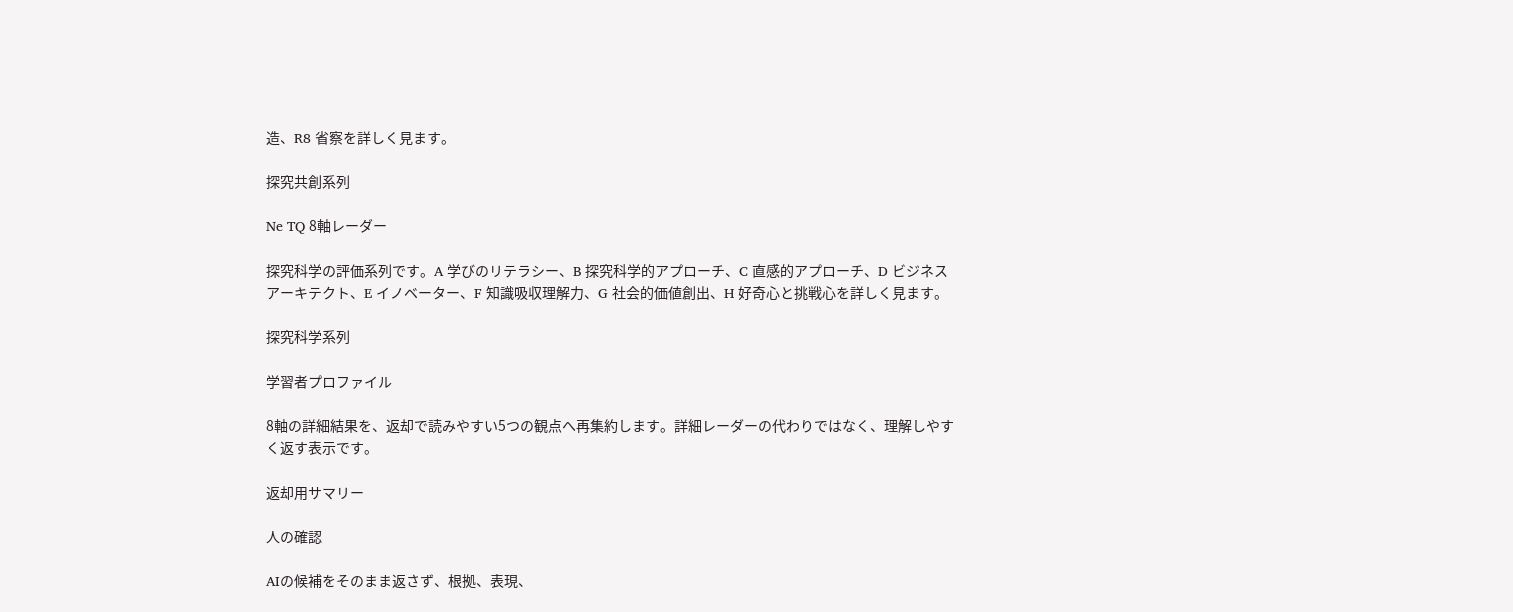造、R8 省察を詳しく見ます。

探究共創系列

Ne TQ 8軸レーダー

探究科学の評価系列です。A 学びのリテラシー、B 探究科学的アプローチ、C 直感的アプローチ、D ビジネスアーキテクト、E イノベーター、F 知識吸収理解力、G 社会的価値創出、H 好奇心と挑戦心を詳しく見ます。

探究科学系列

学習者プロファイル

8軸の詳細結果を、返却で読みやすい5つの観点へ再集約します。詳細レーダーの代わりではなく、理解しやすく返す表示です。

返却用サマリー

人の確認

AIの候補をそのまま返さず、根拠、表現、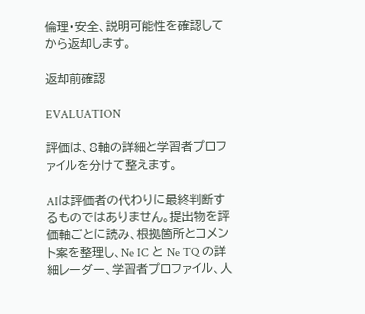倫理・安全、説明可能性を確認してから返却します。

返却前確認

EVALUATION

評価は、8軸の詳細と学習者プロファイルを分けて整えます。

AIは評価者の代わりに最終判断するものではありません。提出物を評価軸ごとに読み、根拠箇所とコメント案を整理し、Ne IC と Ne TQ の詳細レーダー、学習者プロファイル、人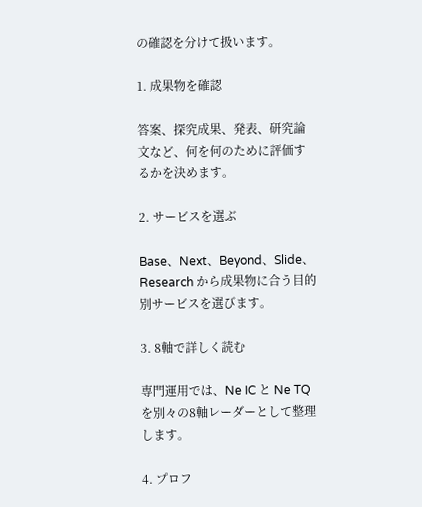の確認を分けて扱います。

1. 成果物を確認

答案、探究成果、発表、研究論文など、何を何のために評価するかを決めます。

2. サービスを選ぶ

Base、Next、Beyond、Slide、Research から成果物に合う目的別サービスを選びます。

3. 8軸で詳しく読む

専門運用では、Ne IC と Ne TQ を別々の8軸レーダーとして整理します。

4. プロフ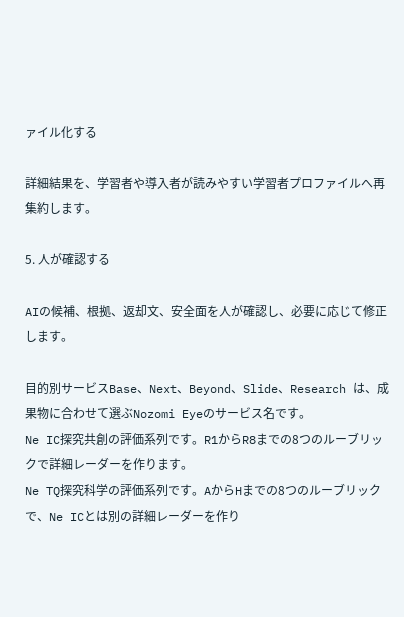ァイル化する

詳細結果を、学習者や導入者が読みやすい学習者プロファイルへ再集約します。

5. 人が確認する

AIの候補、根拠、返却文、安全面を人が確認し、必要に応じて修正します。

目的別サービスBase、Next、Beyond、Slide、Research は、成果物に合わせて選ぶNozomi Eyeのサービス名です。
Ne IC探究共創の評価系列です。R1からR8までの8つのルーブリックで詳細レーダーを作ります。
Ne TQ探究科学の評価系列です。AからHまでの8つのルーブリックで、Ne ICとは別の詳細レーダーを作り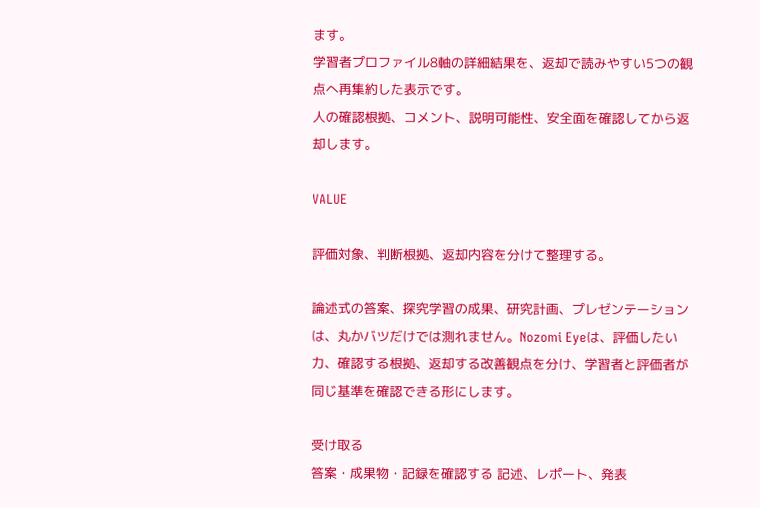ます。
学習者プロファイル8軸の詳細結果を、返却で読みやすい5つの観点へ再集約した表示です。
人の確認根拠、コメント、説明可能性、安全面を確認してから返却します。

VALUE

評価対象、判断根拠、返却内容を分けて整理する。

論述式の答案、探究学習の成果、研究計画、プレゼンテーションは、丸かバツだけでは測れません。Nozomi Eyeは、評価したい力、確認する根拠、返却する改善観点を分け、学習者と評価者が同じ基準を確認できる形にします。

受け取る
答案・成果物・記録を確認する 記述、レポート、発表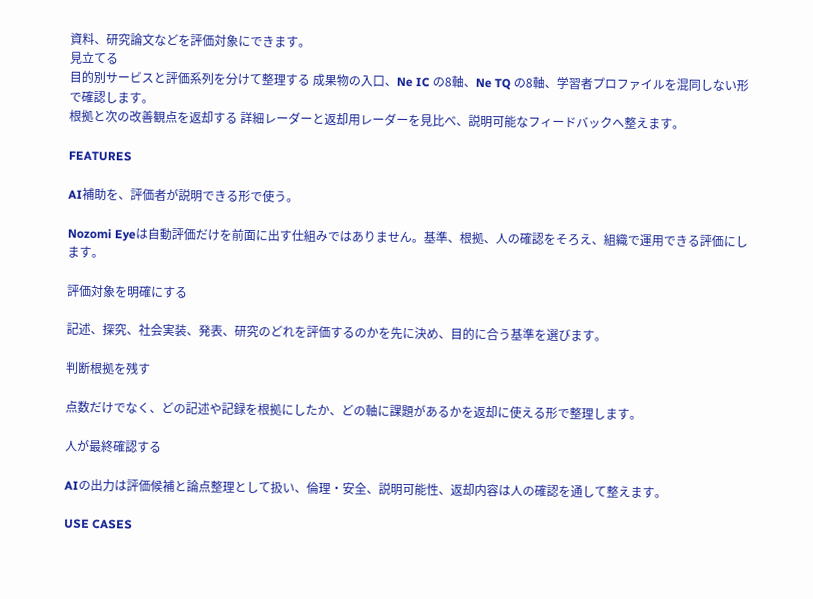資料、研究論文などを評価対象にできます。
見立てる
目的別サービスと評価系列を分けて整理する 成果物の入口、Ne IC の8軸、Ne TQ の8軸、学習者プロファイルを混同しない形で確認します。
根拠と次の改善観点を返却する 詳細レーダーと返却用レーダーを見比べ、説明可能なフィードバックへ整えます。

FEATURES

AI補助を、評価者が説明できる形で使う。

Nozomi Eyeは自動評価だけを前面に出す仕組みではありません。基準、根拠、人の確認をそろえ、組織で運用できる評価にします。

評価対象を明確にする

記述、探究、社会実装、発表、研究のどれを評価するのかを先に決め、目的に合う基準を選びます。

判断根拠を残す

点数だけでなく、どの記述や記録を根拠にしたか、どの軸に課題があるかを返却に使える形で整理します。

人が最終確認する

AIの出力は評価候補と論点整理として扱い、倫理・安全、説明可能性、返却内容は人の確認を通して整えます。

USE CASES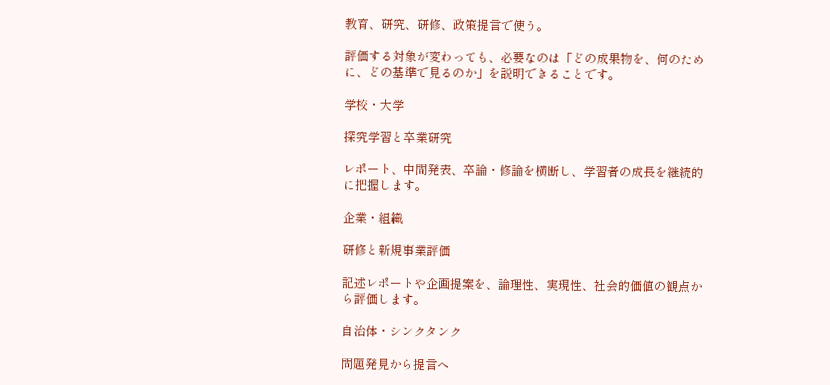教育、研究、研修、政策提言で使う。

評価する対象が変わっても、必要なのは「どの成果物を、何のために、どの基準で見るのか」を説明できることです。

学校・大学

探究学習と卒業研究

レポート、中間発表、卒論・修論を横断し、学習者の成長を継続的に把握します。

企業・組織

研修と新規事業評価

記述レポートや企画提案を、論理性、実現性、社会的価値の観点から評価します。

自治体・シンクタンク

問題発見から提言へ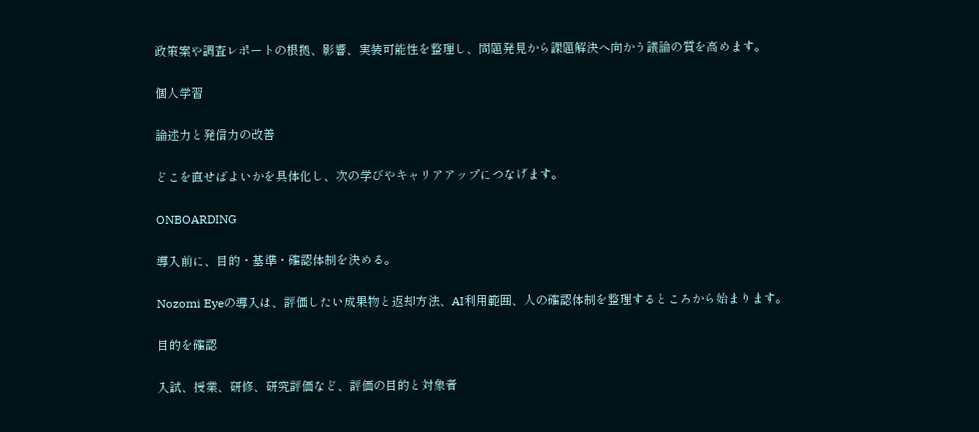政策案や調査レポートの根拠、影響、実装可能性を整理し、問題発見から課題解決へ向かう議論の質を高めます。

個人学習

論述力と発信力の改善

どこを直せばよいかを具体化し、次の学びやキャリアアップにつなげます。

ONBOARDING

導入前に、目的・基準・確認体制を決める。

Nozomi Eyeの導入は、評価したい成果物と返却方法、AI利用範囲、人の確認体制を整理するところから始まります。

目的を確認

入試、授業、研修、研究評価など、評価の目的と対象者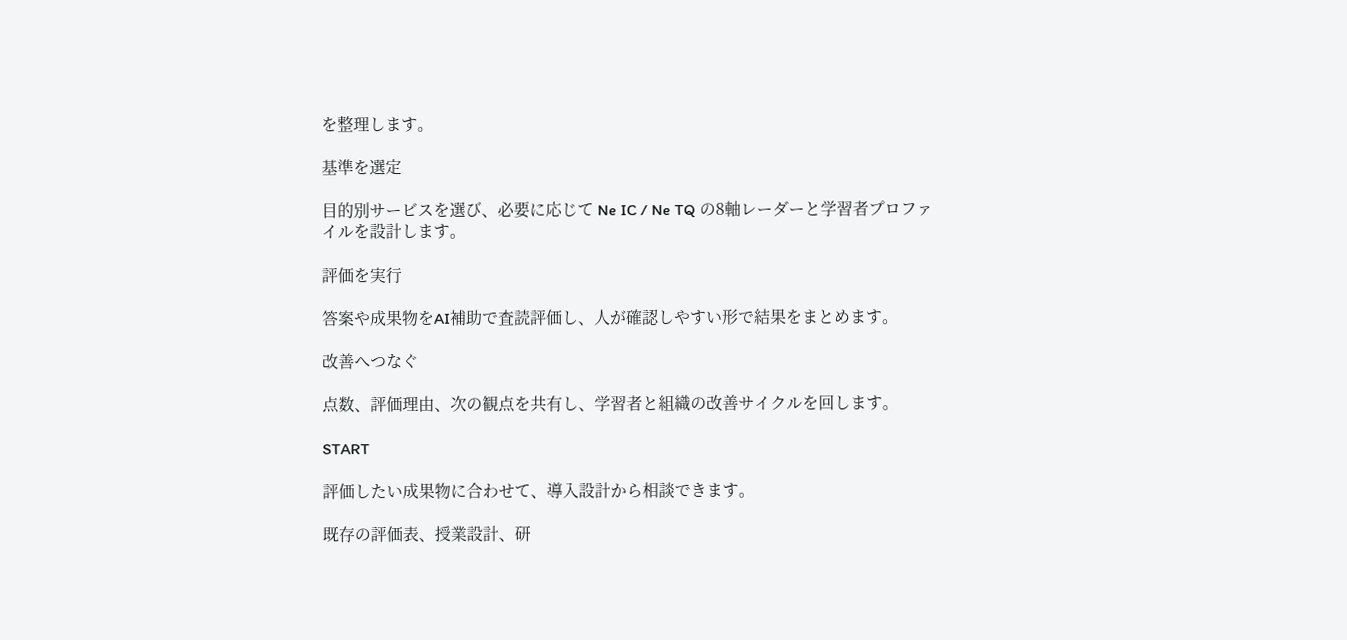を整理します。

基準を選定

目的別サービスを選び、必要に応じて Ne IC / Ne TQ の8軸レーダーと学習者プロファイルを設計します。

評価を実行

答案や成果物をAI補助で査読評価し、人が確認しやすい形で結果をまとめます。

改善へつなぐ

点数、評価理由、次の観点を共有し、学習者と組織の改善サイクルを回します。

START

評価したい成果物に合わせて、導入設計から相談できます。

既存の評価表、授業設計、研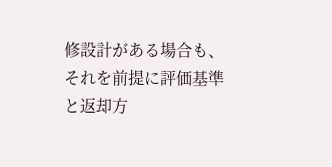修設計がある場合も、それを前提に評価基準と返却方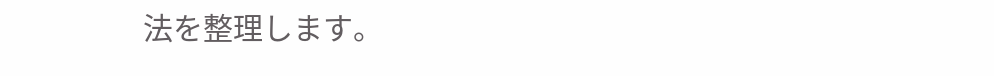法を整理します。